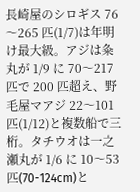長崎屋のシロギス 76〜265 匹(1/7)は年明け最大級。アジは粂丸が 1/9 に 70〜217 匹で 200 匹超え、野毛屋マアジ 22〜101 匹(1/12)と複数船で三桁。タチウオは一之瀬丸が 1/6 に 10〜53 匹(70-124cm)と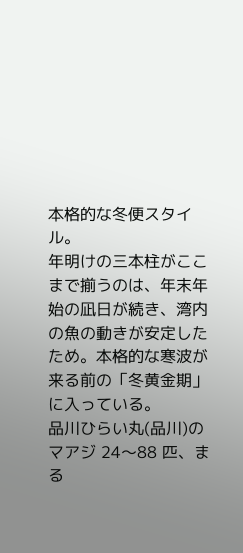本格的な冬便スタイル。
年明けの三本柱がここまで揃うのは、年末年始の凪日が続き、湾内の魚の動きが安定したため。本格的な寒波が来る前の「冬黄金期」に入っている。
品川ひらい丸(品川)のマアジ 24〜88 匹、まる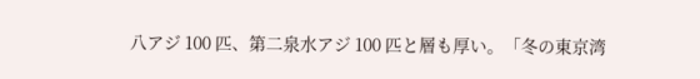八アジ 100 匹、第二泉水アジ 100 匹と層も厚い。「冬の東京湾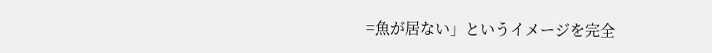=魚が居ない」というイメージを完全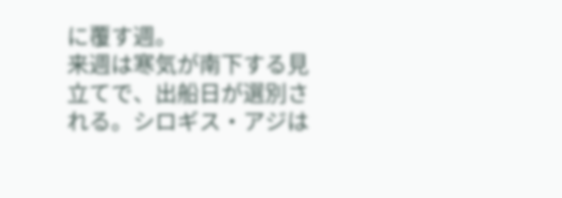に覆す週。
来週は寒気が南下する見立てで、出船日が選別される。シロギス・アジは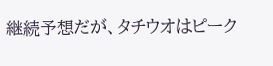継続予想だが、タチウオはピーク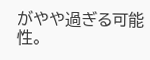がやや過ぎる可能性。